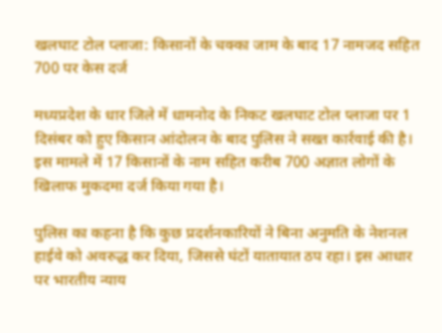खलघाट टोल प्लाजा: किसानों के चक्का जाम के बाद 17 नामजद सहित 700 पर केस दर्ज

मध्यप्रदेश के धार जिले में धामनोद के निकट खलघाट टोल प्लाजा पर 1 दिसंबर को हुए किसान आंदोलन के बाद पुलिस ने सख्त कार्रवाई की है। इस मामले में 17 किसानों के नाम सहित करीब 700 अज्ञात लोगों के खिलाफ मुकदमा दर्ज किया गया है।

पुलिस का कहना है कि कुछ प्रदर्शनकारियों ने बिना अनुमति के नेशनल हाईवे को अवरुद्ध कर दिया, जिससे घंटों यातायात ठप रहा। इस आधार पर भारतीय न्याय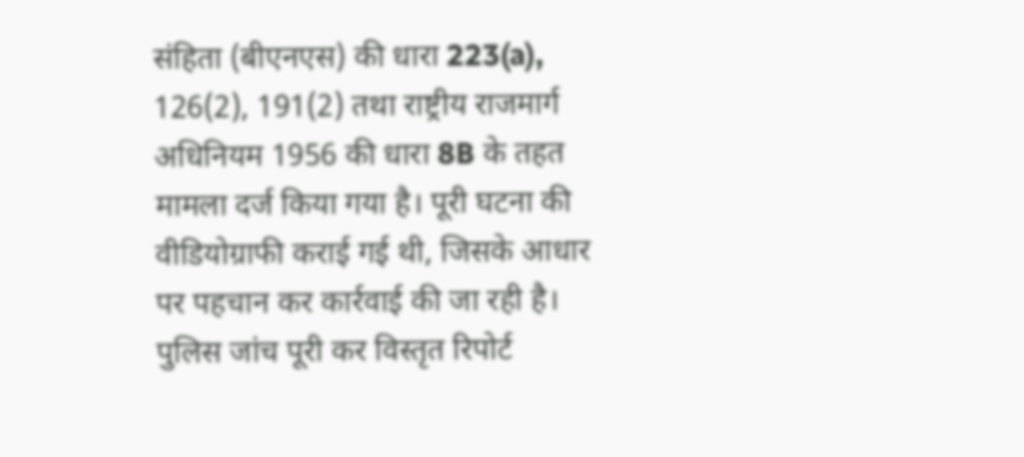संहिता (बीएनएस) की धारा 223(a), 126(2), 191(2) तथा राष्ट्रीय राजमार्ग अधिनियम 1956 की धारा 8B के तहत मामला दर्ज किया गया है। पूरी घटना की वीडियोग्राफी कराई गई थी, जिसके आधार पर पहचान कर कार्रवाई की जा रही है। पुलिस जांच पूरी कर विस्तृत रिपोर्ट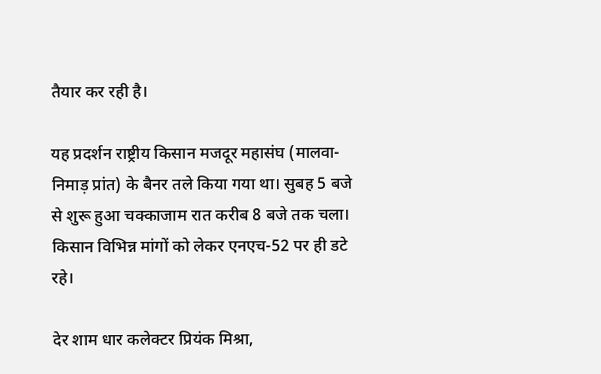तैयार कर रही है।

यह प्रदर्शन राष्ट्रीय किसान मजदूर महासंघ (मालवा-निमाड़ प्रांत) के बैनर तले किया गया था। सुबह 5 बजे से शुरू हुआ चक्काजाम रात करीब 8 बजे तक चला। किसान विभिन्न मांगों को लेकर एनएच-52 पर ही डटे रहे।

देर शाम धार कलेक्टर प्रियंक मिश्रा,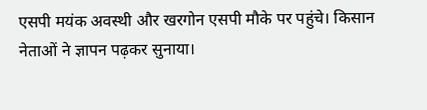एसपी मयंक अवस्थी और खरगोन एसपी मौके पर पहुंचे। किसान नेताओं ने ज्ञापन पढ़कर सुनाया।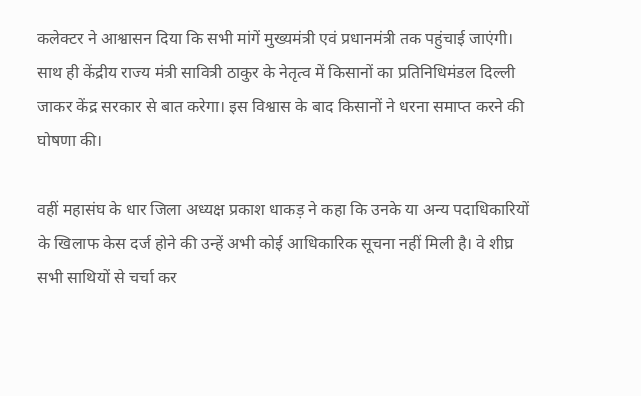कलेक्टर ने आश्वासन दिया कि सभी मांगें मुख्यमंत्री एवं प्रधानमंत्री तक पहुंचाई जाएंगी। साथ ही केंद्रीय राज्य मंत्री सावित्री ठाकुर के नेतृत्व में किसानों का प्रतिनिधिमंडल दिल्ली जाकर केंद्र सरकार से बात करेगा। इस विश्वास के बाद किसानों ने धरना समाप्त करने की घोषणा की।

वहीं महासंघ के धार जिला अध्यक्ष प्रकाश धाकड़ ने कहा कि उनके या अन्य पदाधिकारियों के खिलाफ केस दर्ज होने की उन्हें अभी कोई आधिकारिक सूचना नहीं मिली है। वे शीघ्र सभी साथियों से चर्चा कर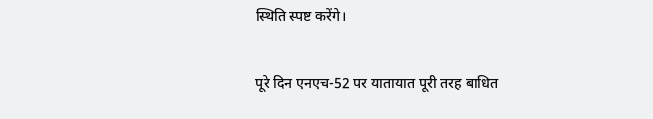स्थिति स्पष्ट करेंगे।

पूरे दिन एनएच-52 पर यातायात पूरी तरह बाधित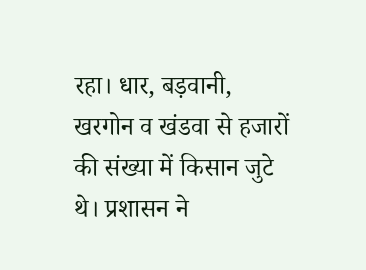रहा। धार, बड़वानी, खरगोन व खंडवा से हजारों की संख्या में किसान जुटे थे। प्रशासन ने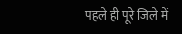पहले ही पूरे जिले में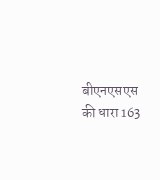बीएनएसएस की धारा 163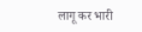लागू कर भारी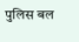पुलिस बल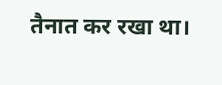तैनात कर रखा था।